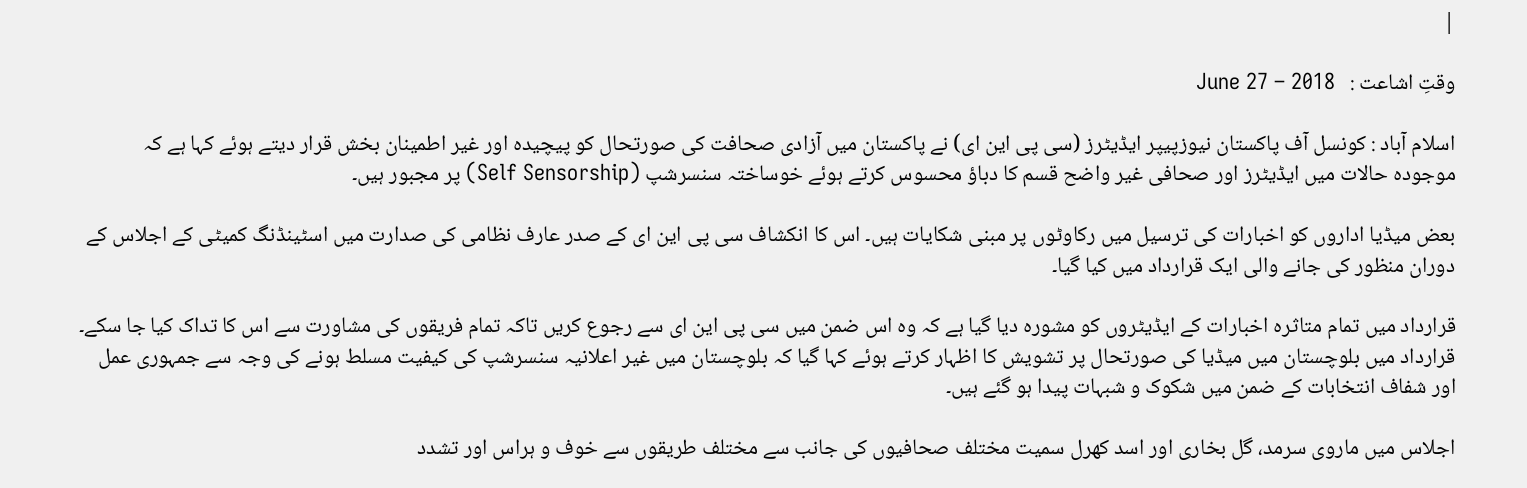|

وقتِ اشاعت :   June 27 – 2018

اسلام آباد : کونسل آف پاکستان نیوزپیپر ایڈیٹرز (سی پی این ای) نے پاکستان میں آزادی صحافت کی صورتحال کو پیچیدہ اور غیر اطمینان بخش قرار دیتے ہوئے کہا ہے کہ موجودہ حالات میں ایڈیٹرز اور صحافی غیر واضح قسم کا دباؤ محسوس کرتے ہوئے خوساختہ سنسرشپ (Self Sensorship) پر مجبور ہیں۔

بعض میڈیا اداروں کو اخبارات کی ترسیل میں رکاوٹوں پر مبنی شکایات ہیں۔ اس کا انکشاف سی پی این ای کے صدر عارف نظامی کی صدارت میں اسٹینڈنگ کمیٹی کے اجلاس کے دوران منظور کی جانے والی ایک قرارداد میں کیا گیا۔

قرارداد میں تمام متاثرہ اخبارات کے ایڈیٹروں کو مشورہ دیا گیا ہے کہ وہ اس ضمن میں سی پی این ای سے رجوع کریں تاکہ تمام فریقوں کی مشاورت سے اس کا تداک کیا جا سکے۔ قرارداد میں بلوچستان میں میڈیا کی صورتحال پر تشویش کا اظہار کرتے ہوئے کہا گیا کہ بلوچستان میں غیر اعلانیہ سنسرشپ کی کیفیت مسلط ہونے کی وجہ سے جمہوری عمل اور شفاف انتخابات کے ضمن میں شکوک و شبہات پیدا ہو گئے ہیں۔

اجلاس میں ماروی سرمد، گل بخاری اور اسد کھرل سمیت مختلف صحافیوں کی جانب سے مختلف طریقوں سے خوف و ہراس اور تشدد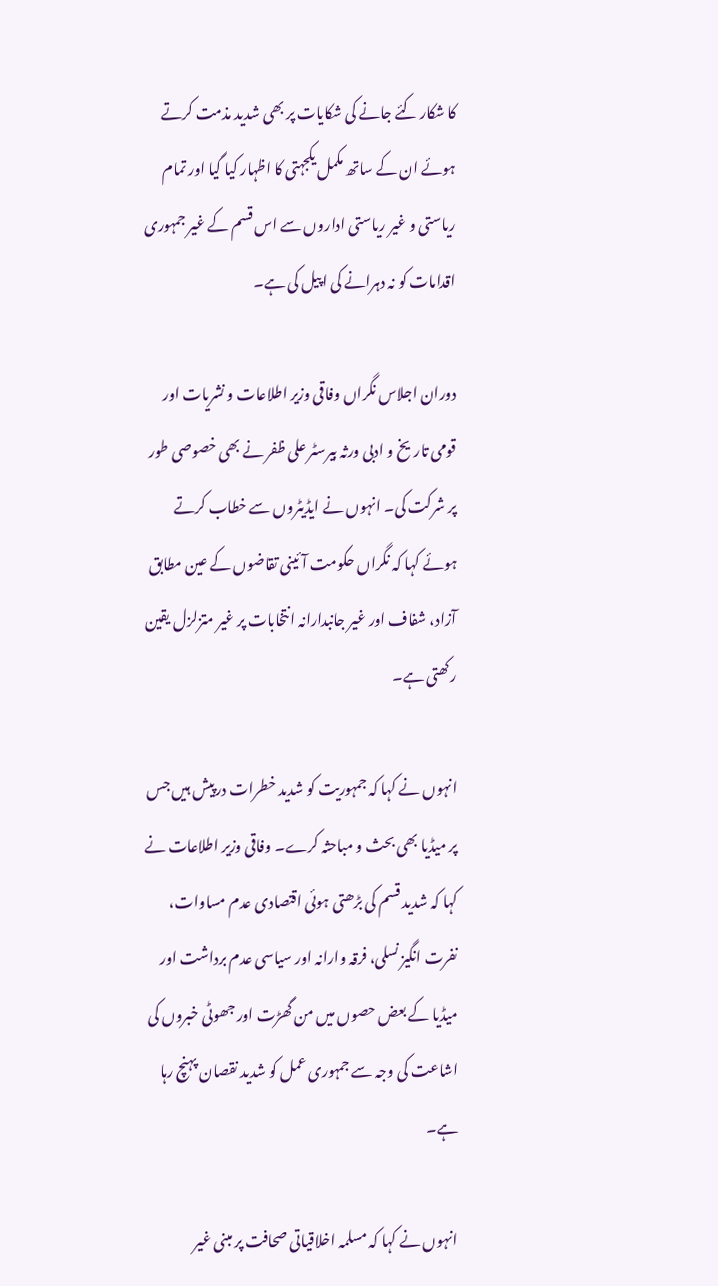کا شکار کئے جانے کی شکایات پر بھی شدید مذمت کرتے ہوئے ان کے ساتھ مکمل یکجہتی کا اظہار کیا گیا اور تمام ریاستی و غیر ریاستی اداروں سے اس قسم کے غیر جمہوری اقدامات کو نہ دہرانے کی اپیل کی ہے۔

دوران اجلاس نگراں وفاقی وزیر اطلاعات و نشریات اور قومی تاریخ و ادبی ورثہ بیرسٹر علی ظفر نے بھی خصوصی طور پر شرکت کی۔ انہوں نے ایڈیٹروں سے خطاب کرتے ہوئے کہا کہ نگراں حکومت آئینی تقاضوں کے عین مطابق آزاد، شفاف اور غیر جانبدارانہ انتخابات پر غیر متزلزل یقین رکھتی ہے۔

انہوں نے کہا کہ جمہوریت کو شدید خطرات درپیش ہیں جس پر میڈیا بھی بحث و مباحثہ کرے۔ وفاقی وزیر اطلاعات نے کہا کہ شدید قسم کی بڑھتی ہوئی اقتصادی عدم مساوات، نفرت انگیز نسلی، فرقہ وارانہ اور سیاسی عدم برداشت اور میڈیا کے بعض حصوں میں من گھڑت اور جھوٹی خبروں کی اشاعت کی وجہ سے جمہوری عمل کو شدید نقصان پہنچ رہا ہے۔

انہوں نے کہا کہ مسلمہ اخلاقیاتی صحافت پر مبنی غیر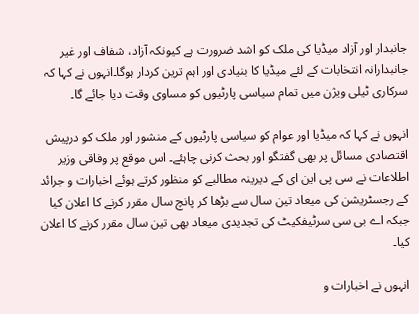جانبدار اور آزاد میڈیا کی ملک کو اشد ضرورت ہے کیونکہ آزاد، شفاف اور غیر جانبدارانہ انتخابات کے لئے میڈیا کا بنیادی اور اہم ترین کردار ہوگا۔انہوں نے کہا کہ سرکاری ٹیلی ویژن میں تمام سیاسی پارٹیوں کو مساوی وقت دیا جائے گا۔

انہوں نے کہا کہ میڈیا اور عوام کو سیاسی پارٹیوں کے منشور اور ملک کو درپیش اقتصادی مسائل پر بھی گفتگو اور بحث کرنی چاہئے۔ اس موقع پر وفاقی وزیر اطلاعات نے سی پی این ای کے دیرینہ مطالبے کو منظور کرتے ہوئے اخبارات و جرائد کے رجسٹریشن کی میعاد تین سال سے بڑھا کر پانچ سال مقرر کرنے کا اعلان کیا جبکہ اے بی سی سرٹیفکیٹ کی تجدیدی میعاد بھی تین سال مقرر کرنے کا اعلان کیا۔

انہوں نے اخبارات و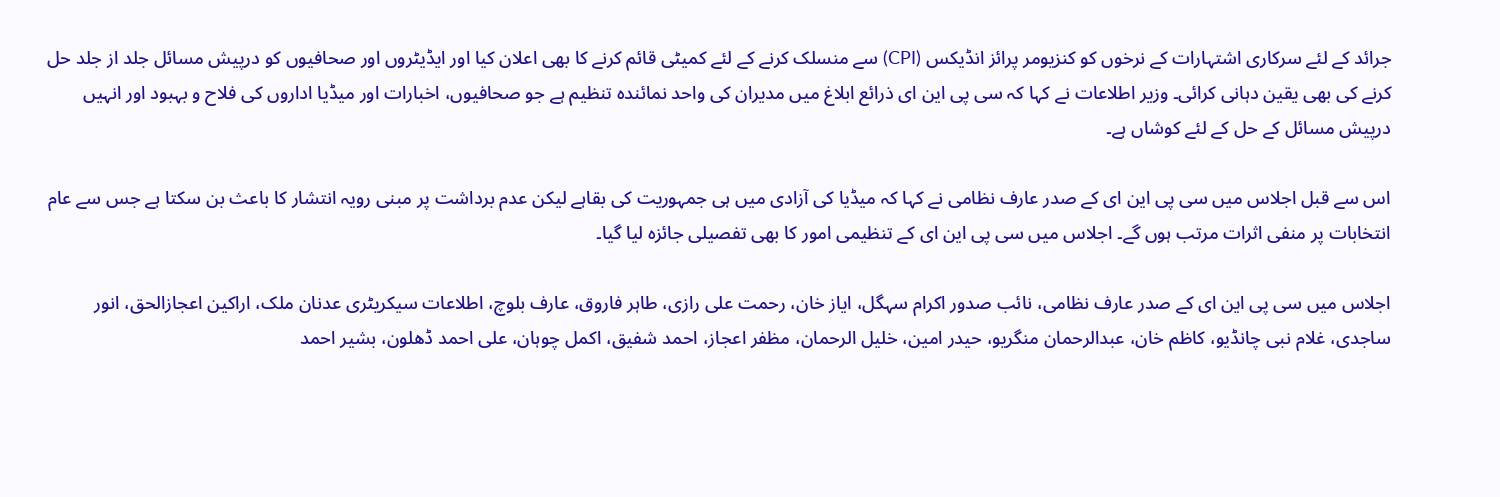جرائد کے لئے سرکاری اشتہارات کے نرخوں کو کنزیومر پرائز انڈیکس (CPI) سے منسلک کرنے کے لئے کمیٹی قائم کرنے کا بھی اعلان کیا اور ایڈیٹروں اور صحافیوں کو درپیش مسائل جلد از جلد حل کرنے کی بھی یقین دہانی کرائی۔ وزیر اطلاعات نے کہا کہ سی پی این ای ذرائع ابلاغ میں مدیران کی واحد نمائندہ تنظیم ہے جو صحافیوں، اخبارات اور میڈیا اداروں کی فلاح و بہبود اور انہیں درپیش مسائل کے حل کے لئے کوشاں ہے۔

اس سے قبل اجلاس میں سی پی این ای کے صدر عارف نظامی نے کہا کہ میڈیا کی آزادی میں ہی جمہوریت کی بقاہے لیکن عدم برداشت پر مبنی رویہ انتشار کا باعث بن سکتا ہے جس سے عام انتخابات پر منفی اثرات مرتب ہوں گے۔ اجلاس میں سی پی این ای کے تنظیمی امور کا بھی تفصیلی جائزہ لیا گیا۔

اجلاس میں سی پی این ای کے صدر عارف نظامی، نائب صدور اکرام سہگل، ایاز خان، رحمت علی رازی، طاہر فاروق، عارف بلوچ، اطلاعات سیکریٹری عدنان ملک، اراکین اعجازالحق، انور ساجدی، غلام نبی چانڈیو، کاظم خان، عبدالرحمان منگریو، حیدر امین، خلیل الرحمان، مظفر اعجاز، احمد شفیق، اکمل چوہان، علی احمد ڈھلون، بشیر احمد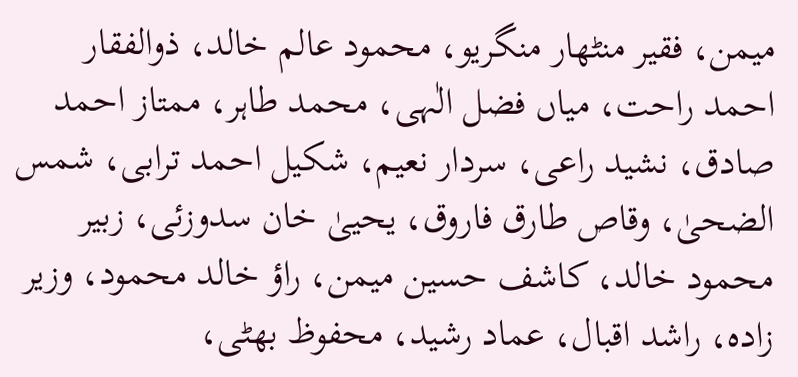میمن، فقیر منٹھار منگریو، محمود عالم خالد، ذوالفقار احمد راحت، میاں فضل الٰہی، محمد طاہر، ممتاز احمد صادق، نشید راعی، سردار نعیم، شکیل احمد ترابی، شمس الضحیٰ، وقاص طارق فاروق، یحییٰ خان سدوزئی، زبیر محمود خالد، کاشف حسین میمن، راؤ خالد محمود، وزیر زادہ، راشد اقبال، عماد رشید، محفوظ بھٹی،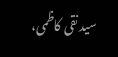سید نقی کاظمی،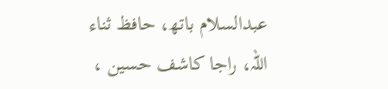عبدالسلام باتھ، حافظ ثناء اللہ، راجا کاشف حسین ،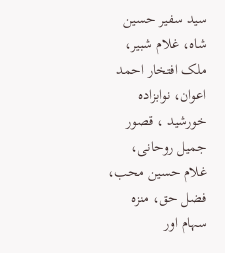سید سفیر حسین شاہ، غلام شبیر، ملک افتخار احمد اعوان، نوابزادہ خورشید ، قصور جمیل روحانی، غلام حسین محب، فضل حق، منزہ سہام اور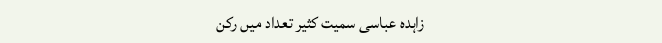زاہدہ عباسی سمیت کثیر تعداد میں رکن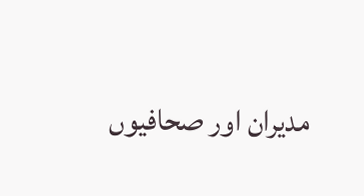مدیران اور صحافیوں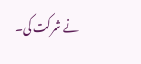نے شرکت کی۔